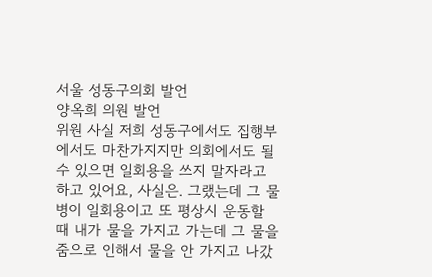서울 성동구의회 발언
양옥희 의원 발언
위원 사실 저희 성동구에서도 집행부에서도 마찬가지지만 의회에서도 될 수 있으면 일회용을 쓰지 말자라고 하고 있어요, 사실은. 그랬는데 그 물병이 일회용이고 또 평상시 운동할 때 내가 물을 가지고 가는데 그 물을 줌으로 인해서 물을 안 가지고 나갔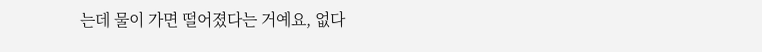는데 물이 가면 떨어졌다는 거예요, 없다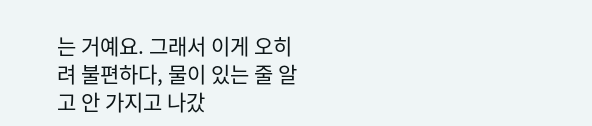는 거예요. 그래서 이게 오히려 불편하다, 물이 있는 줄 알고 안 가지고 나갔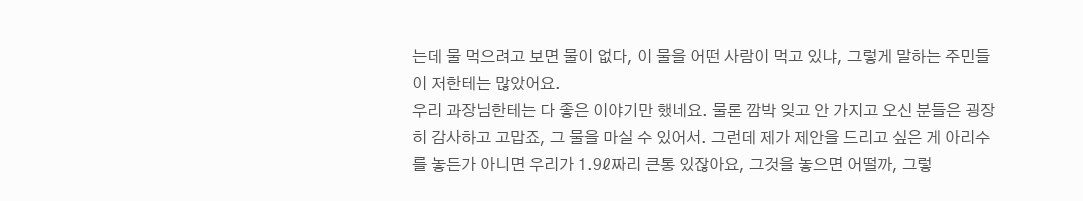는데 물 먹으려고 보면 물이 없다, 이 물을 어떤 사람이 먹고 있냐, 그렇게 말하는 주민들이 저한테는 많았어요.
우리 과장님한테는 다 좋은 이야기만 했네요. 물론 깜박 잊고 안 가지고 오신 분들은 굉장히 감사하고 고맙죠, 그 물을 마실 수 있어서. 그런데 제가 제안을 드리고 싶은 게 아리수를 놓든가 아니면 우리가 1.9ℓ짜리 큰통 있잖아요, 그것을 놓으면 어떨까, 그렇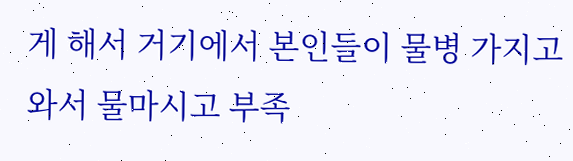게 해서 거기에서 본인들이 물병 가지고 와서 물마시고 부족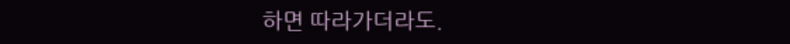하면 따라가더라도.